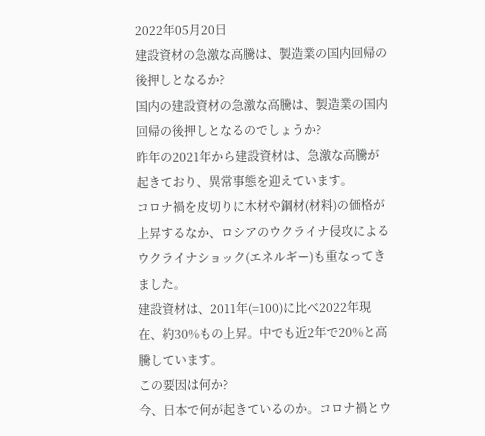2022年05月20日
建設資材の急激な高騰は、製造業の国内回帰の後押しとなるか?
国内の建設資材の急激な高騰は、製造業の国内回帰の後押しとなるのでしょうか?
昨年の2021年から建設資材は、急激な高騰が起きており、異常事態を迎えています。
コロナ禍を皮切りに木材や鋼材(材料)の価格が上昇するなか、ロシアのウクライナ侵攻によるウクライナショック(エネルギー)も重なってきました。
建設資材は、2011年(=100)に比べ2022年現在、約30%もの上昇。中でも近2年で20%と高騰しています。
この要因は何か?
今、日本で何が起きているのか。コロナ禍とウ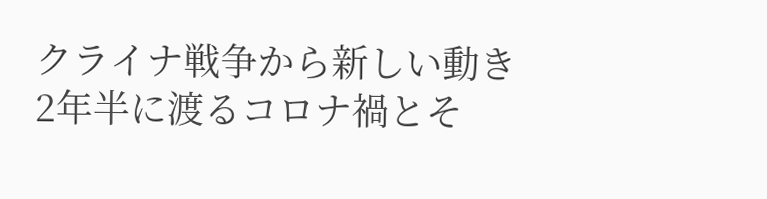クライナ戦争から新しい動き
2年半に渡るコロナ禍とそ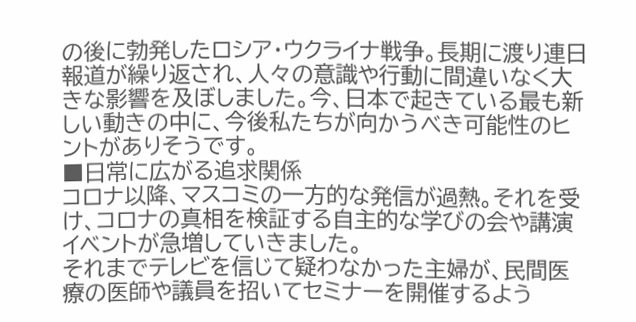の後に勃発したロシア・ウクライナ戦争。長期に渡り連日報道が繰り返され、人々の意識や行動に間違いなく大きな影響を及ぼしました。今、日本で起きている最も新しい動きの中に、今後私たちが向かうべき可能性のヒントがありそうです。
■日常に広がる追求関係
コロナ以降、マスコミの一方的な発信が過熱。それを受け、コロナの真相を検証する自主的な学びの会や講演イベントが急増していきました。
それまでテレビを信じて疑わなかった主婦が、民間医療の医師や議員を招いてセミナーを開催するよう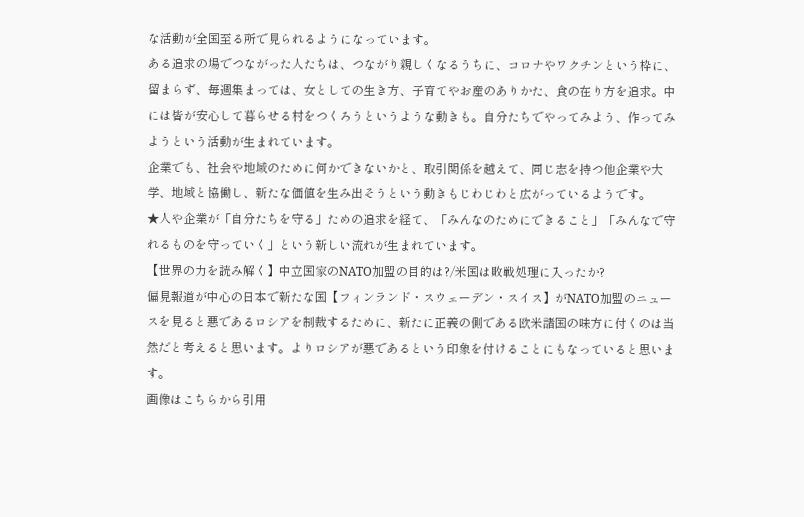な活動が全国至る所で見られるようになっています。
ある追求の場でつながった人たちは、つながり親しくなるうちに、コロナやワクチンという枠に、留まらず、毎週集まっては、女としての生き方、子育てやお産のありかた、食の在り方を追求。中には皆が安心して暮らせる村をつくろうというような動きも。自分たちでやってみよう、作ってみようという活動が生まれています。
企業でも、社会や地域のために何かできないかと、取引関係を越えて、同じ志を持つ他企業や大学、地域と協働し、新たな価値を生み出そうという動きもじわじわと広がっているようです。
★人や企業が「自分たちを守る」ための追求を経て、「みんなのためにできること」「みんなで守れるものを守っていく」という新しい流れが生まれています。
【世界の力を読み解く】中立国家のNATO加盟の目的は?/米国は敗戦処理に入ったか?
偏見報道が中心の日本で新たな国【フィンランド・スウェーデン・スイス】がNATO加盟のニュースを見ると悪であるロシアを制裁するために、新たに正義の側である欧米諸国の味方に付くのは当然だと考えると思います。よりロシアが悪であるという印象を付けることにもなっていると思います。
画像はこちらから引用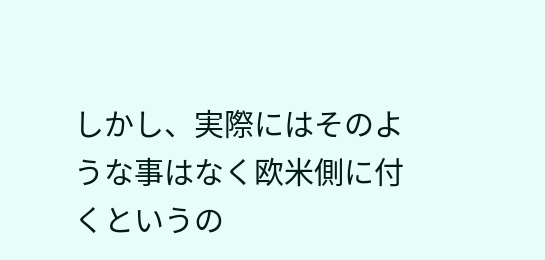しかし、実際にはそのような事はなく欧米側に付くというの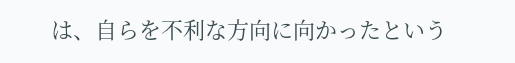は、自らを不利な方向に向かったという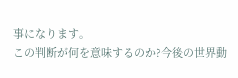事になります。
この判断が何を意味するのか?今後の世界動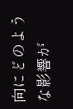向にどのような影響が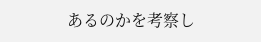あるのかを考察し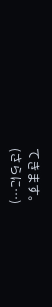てきます。
(さらに…)